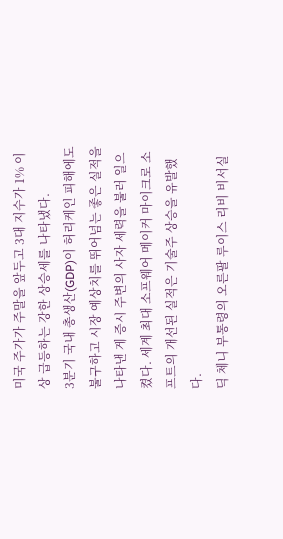미국 주가가 주말을 앞두고 3대 지수가 1% 이상 급등하는 강한 상승세를 나타냈다.
3분기 국내 총생산(GDP)이 허리케인 피해에도 불구하고 시장 예상치를 뛰어넘는 좋은 실적을 나타낸 게 증시 주변의 사자 세력을 불러 일으켰다. 세계 최대 소프웨어 메이커 마이크로 소프트의 개선된 실적은 기술주 상승을 유발했다.
딕 체니 부통령의 오른팔 루이스 리비 비서실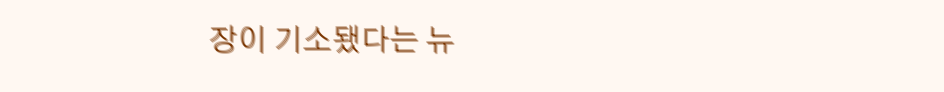장이 기소됐다는 뉴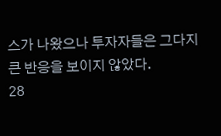스가 나왔으나 투자자들은 그다지 큰 반응을 보이지 않았다.
28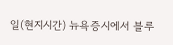일(현지시간) 뉴욕증시에서 블루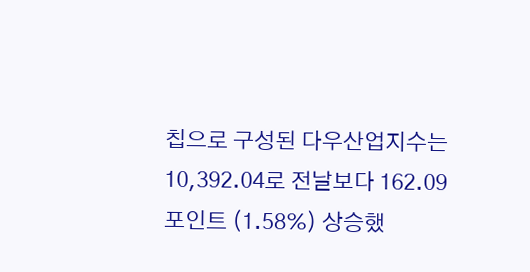칩으로 구성된 다우산업지수는 10,392.04로 전날보다 162.09 포인트 (1.58%) 상승했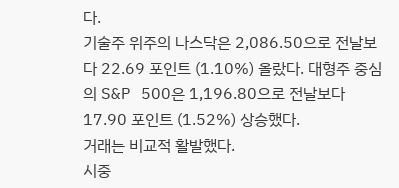다.
기술주 위주의 나스닥은 2,086.50으로 전날보다 22.69 포인트 (1.10%) 올랐다. 대형주 중심의 S&P 500은 1,196.80으로 전날보다 17.90 포인트 (1.52%) 상승했다.
거래는 비교적 활발했다.
시중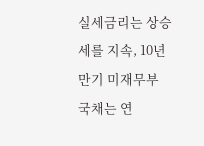실세금리는 상승세를 지속, 10년 만기 미재무부 국채는 연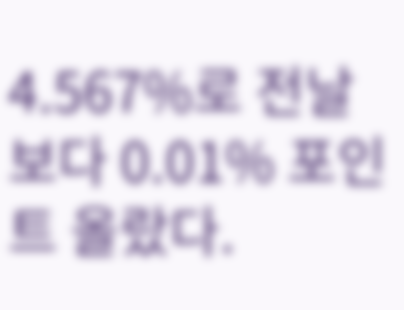4.567%로 전날보다 0.01% 포인트 올랐다.